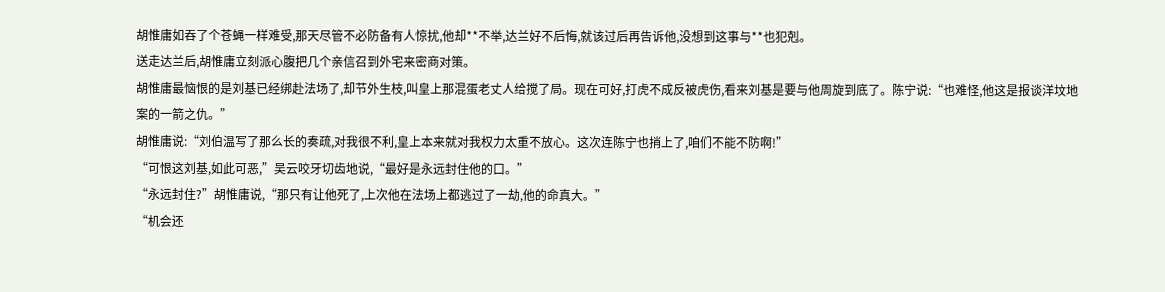胡惟庸如吞了个苍蝇一样难受,那天尽管不必防备有人惊扰,他却**不举,达兰好不后悔,就该过后再告诉他,没想到这事与**也犯剋。
送走达兰后,胡惟庸立刻派心腹把几个亲信召到外宅来密商对策。
胡惟庸最恼恨的是刘基已经绑赴法场了,却节外生枝,叫皇上那混蛋老丈人给搅了局。现在可好,打虎不成反被虎伤,看来刘基是要与他周旋到底了。陈宁说:“也难怪,他这是报谈洋坟地案的一箭之仇。”
胡惟庸说:“刘伯温写了那么长的奏疏,对我很不利,皇上本来就对我权力太重不放心。这次连陈宁也捎上了,咱们不能不防啊!”
“可恨这刘基,如此可恶,”吴云咬牙切齿地说,“最好是永远封住他的口。”
“永远封住?”胡惟庸说,“那只有让他死了,上次他在法场上都逃过了一劫,他的命真大。”
“机会还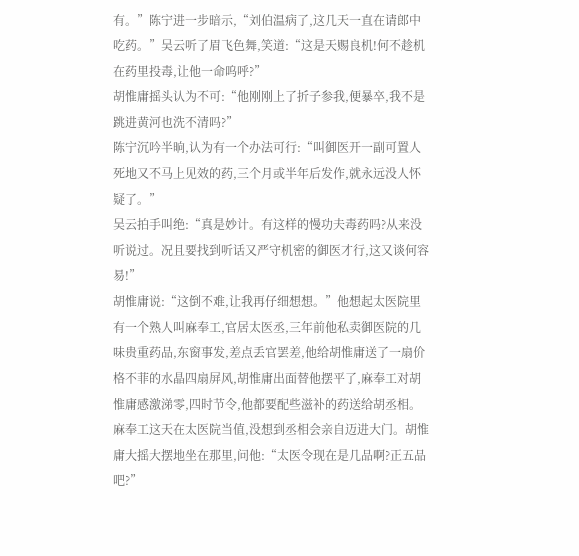有。”陈宁进一步暗示,“刘伯温病了,这几天一直在请郎中吃药。”吴云听了眉飞色舞,笑道:“这是天赐良机!何不趁机在药里投毒,让他一命呜呼?”
胡惟庸摇头认为不可:“他刚刚上了折子参我,便暴卒,我不是跳进黄河也洗不清吗?”
陈宁沉吟半晌,认为有一个办法可行:“叫御医开一副可置人死地又不马上见效的药,三个月或半年后发作,就永远没人怀疑了。”
吴云拍手叫绝:“真是妙计。有这样的慢功夫毒药吗?从来没听说过。况且要找到听话又严守机密的御医才行,这又谈何容易!”
胡惟庸说:“这倒不难,让我再仔细想想。”他想起太医院里有一个熟人叫麻奉工,官居太医丞,三年前他私卖御医院的几味贵重药品,东窗事发,差点丢官罢差,他给胡惟庸送了一扇价格不菲的水晶四扇屏风,胡惟庸出面替他摆平了,麻奉工对胡惟庸感激涕零,四时节令,他都要配些滋补的药送给胡丞相。
麻奉工这天在太医院当值,没想到丞相会亲自迈进大门。胡惟庸大摇大摆地坐在那里,问他:“太医令现在是几品啊?正五品吧?”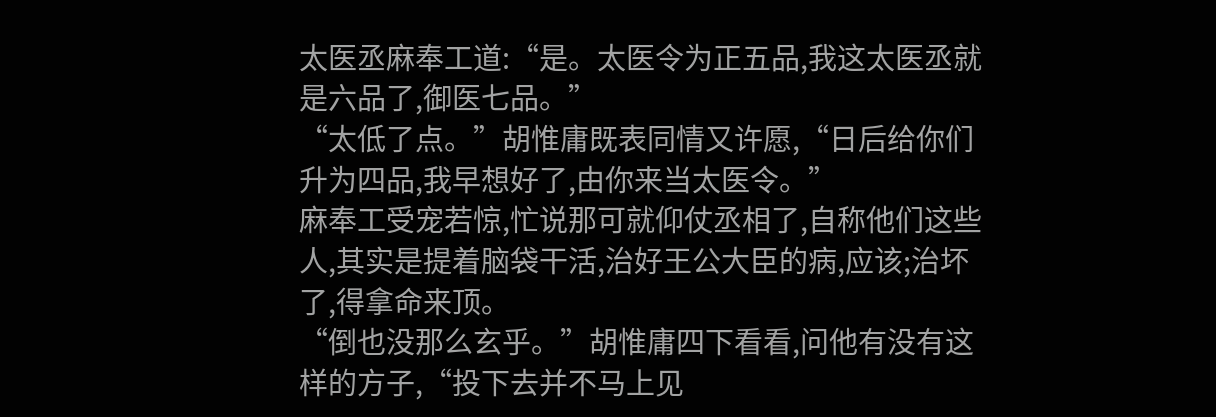太医丞麻奉工道:“是。太医令为正五品,我这太医丞就是六品了,御医七品。”
“太低了点。”胡惟庸既表同情又许愿,“日后给你们升为四品,我早想好了,由你来当太医令。”
麻奉工受宠若惊,忙说那可就仰仗丞相了,自称他们这些人,其实是提着脑袋干活,治好王公大臣的病,应该;治坏了,得拿命来顶。
“倒也没那么玄乎。”胡惟庸四下看看,问他有没有这样的方子,“投下去并不马上见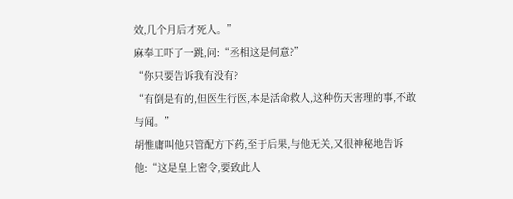效,几个月后才死人。”
麻奉工吓了一跳,问:“丞相这是何意?”
“你只要告诉我有没有?
“有倒是有的,但医生行医,本是活命救人,这种伤天害理的事,不敢与闻。”
胡惟庸叫他只管配方下药,至于后果,与他无关,又很神秘地告诉他:“这是皇上密令,要致此人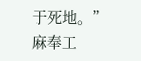于死地。”
麻奉工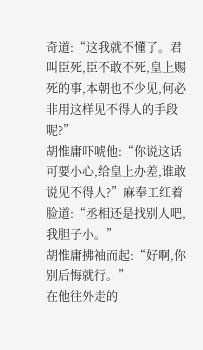奇道:“这我就不懂了。君叫臣死,臣不敢不死,皇上赐死的事,本朝也不少见,何必非用这样见不得人的手段呢?”
胡惟庸吓唬他:“你说这话可要小心,给皇上办差,谁敢说见不得人?”麻奉工红着脸道:“丞相还是找别人吧,我胆子小。”
胡惟庸拂袖而起:“好啊,你别后悔就行。”
在他往外走的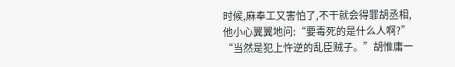时候,麻奉工又害怕了,不干就会得罪胡丞相,他小心翼翼地问:“要毒死的是什么人啊?”
“当然是犯上忤逆的乱臣贼子。”胡惟庸一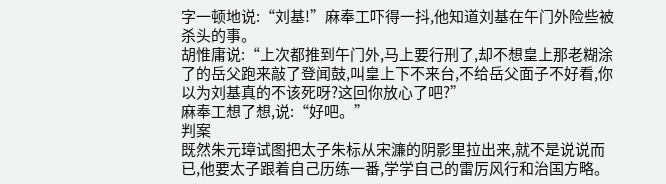字一顿地说:“刘基!”麻奉工吓得一抖,他知道刘基在午门外险些被杀头的事。
胡惟庸说:“上次都推到午门外,马上要行刑了,却不想皇上那老糊涂了的岳父跑来敲了登闻鼓,叫皇上下不来台,不给岳父面子不好看,你以为刘基真的不该死呀?这回你放心了吧?”
麻奉工想了想,说:“好吧。”
判案
既然朱元璋试图把太子朱标从宋濂的阴影里拉出来,就不是说说而已,他要太子跟着自己历练一番,学学自己的雷厉风行和治国方略。